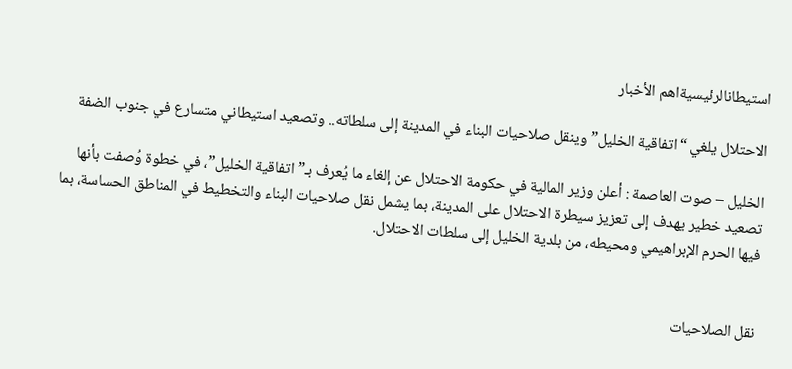استيطانالرئيسيةاهم الأخبار

الاحتلال يلغي “اتفاقية الخليل” وينقل صلاحيات البناء في المدينة إلى سلطاته.. وتصعيد استيطاني متسارع في جنوب الضفة

الخليل – صوت العاصمة : أعلن وزير المالية في حكومة الاحتلال عن إلغاء ما يُعرف بـ”اتفاقية الخليل”، في خطوة وُصفت بأنها تصعيد خطير يهدف إلى تعزيز سيطرة الاحتلال على المدينة، بما يشمل نقل صلاحيات البناء والتخطيط في المناطق الحساسة، بما فيها الحرم الإبراهيمي ومحيطه، من بلدية الخليل إلى سلطات الاحتلال.


نقل الصلاحيات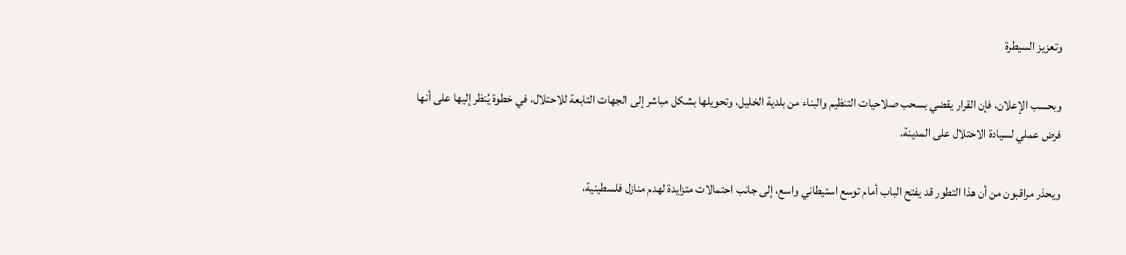وتعزيز السيطرة

وبحسب الإعلان، فإن القرار يقضي بسحب صلاحيات التنظيم والبناء من بلدية الخليل، وتحويلها بشكل مباشر إلى الجهات التابعة للاحتلال، في خطوة يُنظر إليها على أنها فرض عملي لسيادة الاحتلال على المدينة.

ويحذر مراقبون من أن هذا التطور قد يفتح الباب أمام توسع استيطاني واسع، إلى جانب احتمالات متزايدة لهدم منازل فلسطينية،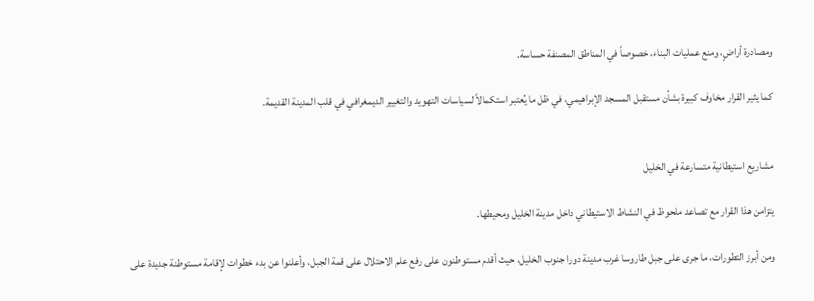ومصادرة أراضٍ، ومنع عمليات البناء، خصوصاً في المناطق المصنفة حساسة.

كما يثير القرار مخاوف كبيرة بشأن مستقبل المسجد الإبراهيمي، في ظل ما يُعتبر استكمالاً لسياسات التهويد والتغيير الديمغرافي في قلب المدينة القديمة.


مشاريع استيطانية متسارعة في الخليل

يتزامن هذا القرار مع تصاعد ملحوظ في النشاط الاستيطاني داخل مدينة الخليل ومحيطها.

ومن أبرز التطورات، ما جرى على جبل طاروسا غرب مدينة دورا جنوب الخليل، حيث أقدم مستوطنون على رفع علم الاحتلال على قمة الجبل، وأعلنوا عن بدء خطوات لإقامة مستوطنة جديدة على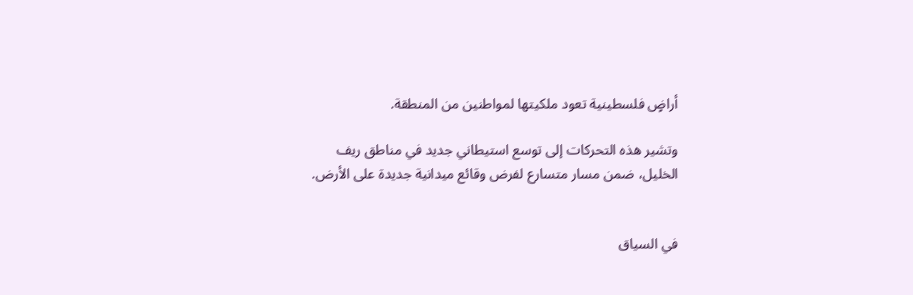أراضٍ فلسطينية تعود ملكيتها لمواطنين من المنطقة.

وتشير هذه التحركات إلى توسع استيطاني جديد في مناطق ريف الخليل، ضمن مسار متسارع لفرض وقائع ميدانية جديدة على الأرض.


في السياق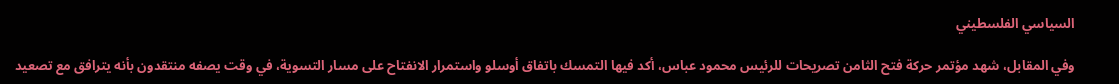السياسي الفلسطيني

وفي المقابل، شهد مؤتمر حركة فتح الثامن تصريحات للرئيس محمود عباس، أكد فيها التمسك باتفاق أوسلو واستمرار الانفتاح على مسار التسوية، في وقت يصفه منتقدون بأنه يترافق مع تصعيد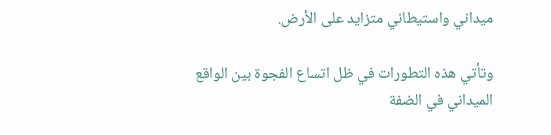ميداني واستيطاني متزايد على الأرض.

وتأتي هذه التطورات في ظل اتساع الفجوة بين الواقع الميداني في الضفة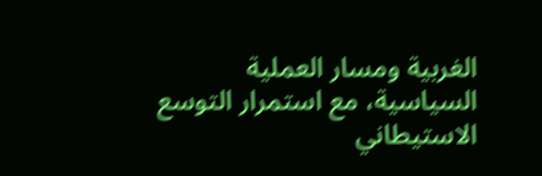الغربية ومسار العملية السياسية، مع استمرار التوسع الاستيطاني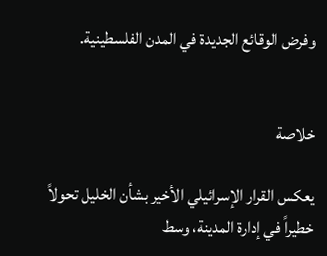وفرض الوقائع الجديدة في المدن الفلسطينية.


خلاصة

يعكس القرار الإسرائيلي الأخير بشأن الخليل تحولاً خطيراً في إدارة المدينة، وسط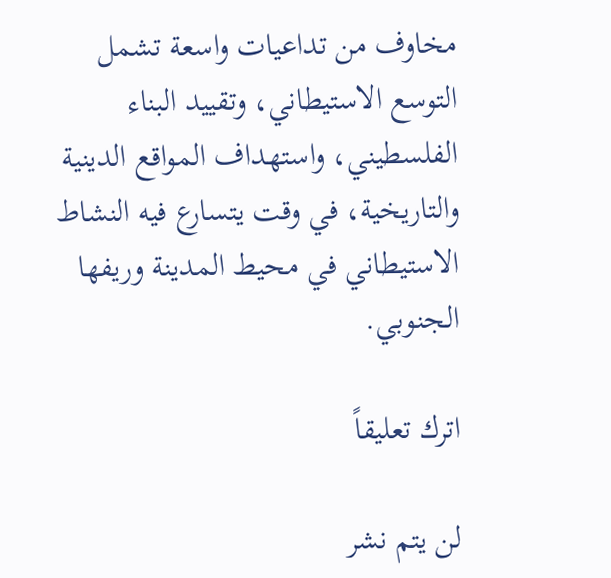مخاوف من تداعيات واسعة تشمل التوسع الاستيطاني، وتقييد البناء الفلسطيني، واستهداف المواقع الدينية والتاريخية، في وقت يتسارع فيه النشاط الاستيطاني في محيط المدينة وريفها الجنوبي.

اترك تعليقاً

لن يتم نشر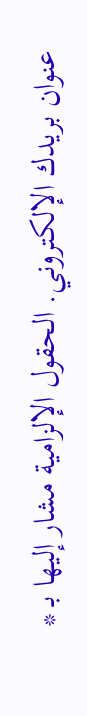عنوان بريدك الإلكتروني. الحقول الإلزامية مشار إليها بـ *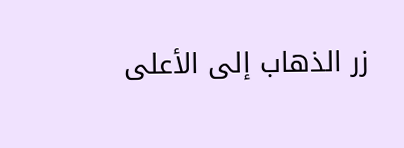زر الذهاب إلى الأعلى